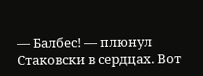— Балбес! — плюнул Стаковски в сердцах. Вот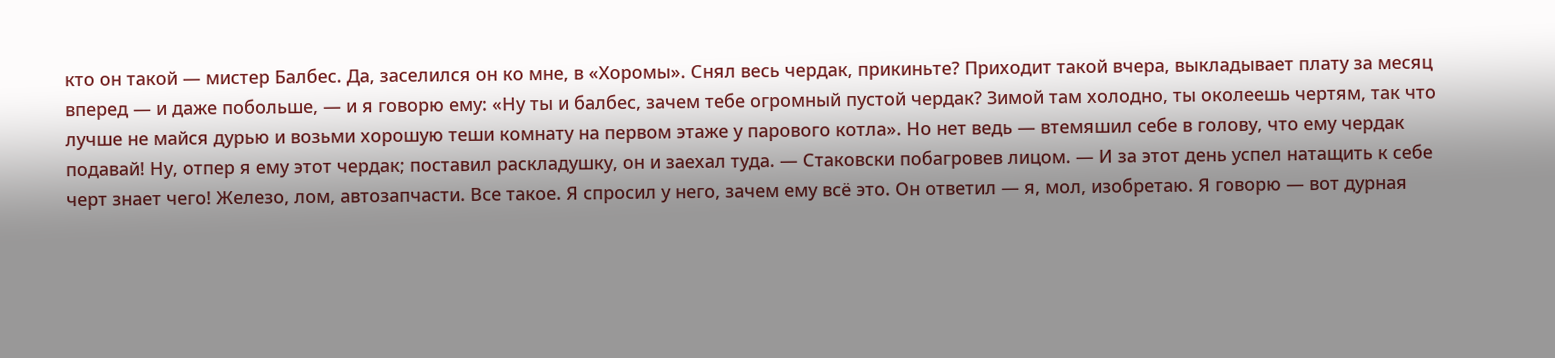кто он такой — мистер Балбес. Да, заселился он ко мне, в «Хоромы». Снял весь чердак, прикиньте? Приходит такой вчера, выкладывает плату за месяц вперед — и даже побольше, — и я говорю ему: «Ну ты и балбес, зачем тебе огромный пустой чердак? Зимой там холодно, ты околеешь чертям, так что лучше не майся дурью и возьми хорошую теши комнату на первом этаже у парового котла». Но нет ведь — втемяшил себе в голову, что ему чердак подавай! Ну, отпер я ему этот чердак; поставил раскладушку, он и заехал туда. — Стаковски побагровев лицом. — И за этот день успел натащить к себе черт знает чего! Железо, лом, автозапчасти. Все такое. Я спросил у него, зачем ему всё это. Он ответил — я, мол, изобретаю. Я говорю — вот дурная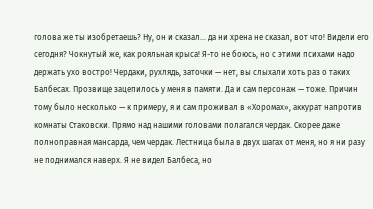голова же ты изобретаешь? Ну, он и сказал… да ни хрена не сказал, вот что! Видели его сегодня? Чокнутый же, как рояльная крыса! Я-то не боюсь, но с этими психами надо держать ухо востро! Чердаки, рухлядь, заточки — нет, вы слыхали хоть раз о таких Балбесах. Прозвище зацепилось у меня в памяти. Да и сам персонаж — тоже. Причин тому было несколько — к примеру, я и сам проживал в «Хоромах», аккурат напротив комнаты Стаковски. Прямо над нашими головами полагался чердак. Скорее даже полноправная мансарда, чем чердак. Лестница была в двух шагах от меня, но я ни разу не поднимался наверх. Я не видел Балбеса, но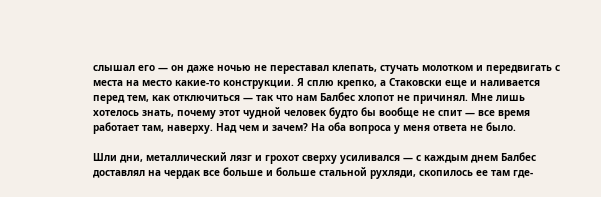слышал его — он даже ночью не переставал клепать, стучать молотком и передвигать с места на место какие-то конструкции. Я сплю крепко, а Стаковски еще и наливается перед тем, как отключиться — так что нам Балбес хлопот не причинял. Мне лишь хотелось знать, почему этот чудной человек будто бы вообще не спит — все время работает там, наверху. Над чем и зачем? На оба вопроса у меня ответа не было.

Шли дни, металлический лязг и грохот сверху усиливался — с каждым днем Балбес доставлял на чердак все больше и больше стальной рухляди, скопилось ее там где-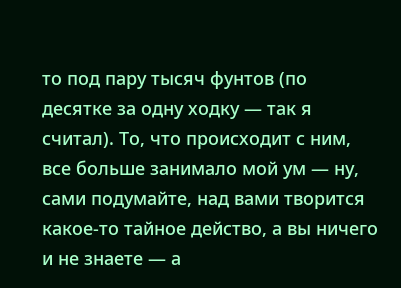то под пару тысяч фунтов (по десятке за одну ходку — так я считал). То, что происходит с ним, все больше занимало мой ум — ну, сами подумайте, над вами творится какое-то тайное действо, а вы ничего и не знаете — а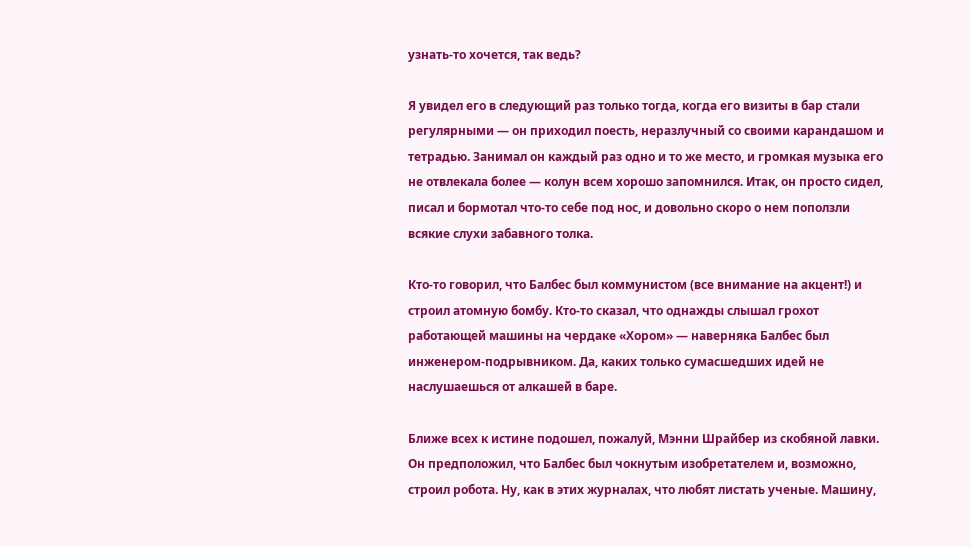узнать-то хочется, так ведь?

Я увидел его в следующий раз только тогда, когда его визиты в бар стали регулярными — он приходил поесть, неразлучный со своими карандашом и тетрадью. Занимал он каждый раз одно и то же место, и громкая музыка его не отвлекала более — колун всем хорошо запомнился. Итак, он просто сидел, писал и бормотал что-то себе под нос, и довольно скоро о нем поползли всякие слухи забавного толка.

Кто-то говорил, что Балбес был коммунистом (все внимание на акцент!) и строил атомную бомбу. Кто-то сказал, что однажды слышал грохот работающей машины на чердаке «Хором» — наверняка Балбес был инженером-подрывником. Да, каких только сумасшедших идей не наслушаешься от алкашей в баре.

Ближе всех к истине подошел, пожалуй, Мэнни Шрайбер из скобяной лавки. Он предположил, что Балбес был чокнутым изобретателем и, возможно, строил робота. Ну, как в этих журналах, что любят листать ученые. Машину,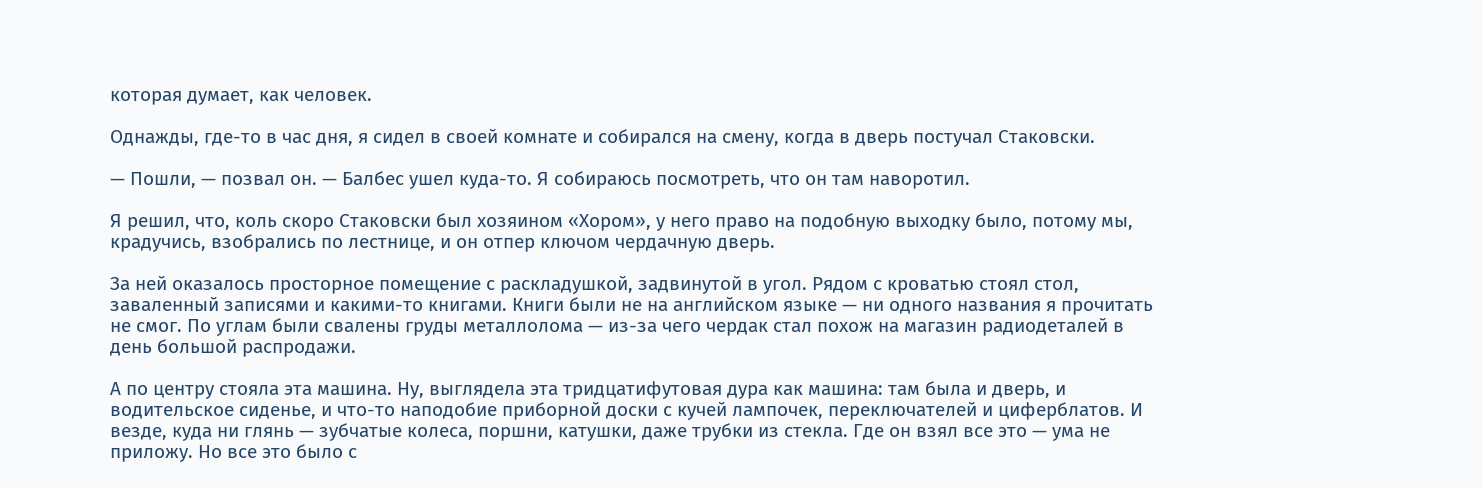которая думает, как человек.

Однажды, где-то в час дня, я сидел в своей комнате и собирался на смену, когда в дверь постучал Стаковски.

— Пошли, — позвал он. — Балбес ушел куда-то. Я собираюсь посмотреть, что он там наворотил.

Я решил, что, коль скоро Стаковски был хозяином «Хором», у него право на подобную выходку было, потому мы, крадучись, взобрались по лестнице, и он отпер ключом чердачную дверь.

За ней оказалось просторное помещение с раскладушкой, задвинутой в угол. Рядом с кроватью стоял стол, заваленный записями и какими-то книгами. Книги были не на английском языке — ни одного названия я прочитать не смог. По углам были свалены груды металлолома — из-за чего чердак стал похож на магазин радиодеталей в день большой распродажи.

А по центру стояла эта машина. Ну, выглядела эта тридцатифутовая дура как машина: там была и дверь, и водительское сиденье, и что-то наподобие приборной доски с кучей лампочек, переключателей и циферблатов. И везде, куда ни глянь — зубчатые колеса, поршни, катушки, даже трубки из стекла. Где он взял все это — ума не приложу. Но все это было с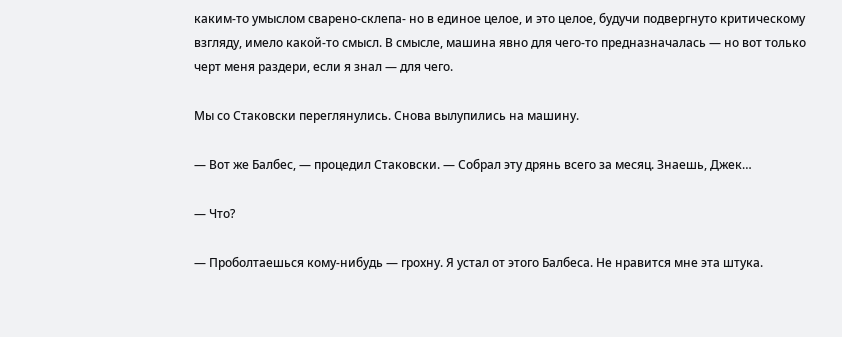каким-то умыслом сварено-склепа- но в единое целое, и это целое, будучи подвергнуто критическому взгляду, имело какой-то смысл. В смысле, машина явно для чего-то предназначалась — но вот только черт меня раздери, если я знал — для чего.

Мы со Стаковски переглянулись. Снова вылупились на машину.

— Вот же Балбес, — процедил Стаковски. — Собрал эту дрянь всего за месяц. Знаешь, Джек…

— Что?

— Проболтаешься кому-нибудь — грохну. Я устал от этого Балбеса. Не нравится мне эта штука.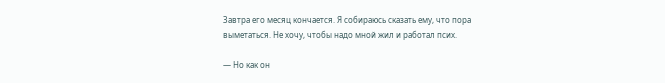Завтра его месяц кончается. Я собираюсь сказать ему, что пора выметаться. Не хочу, чтобы надо мной жил и работал псих.

— Но как он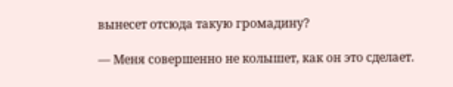вынесет отсюда такую громадину?

— Меня совершенно не колышет, как он это сделает.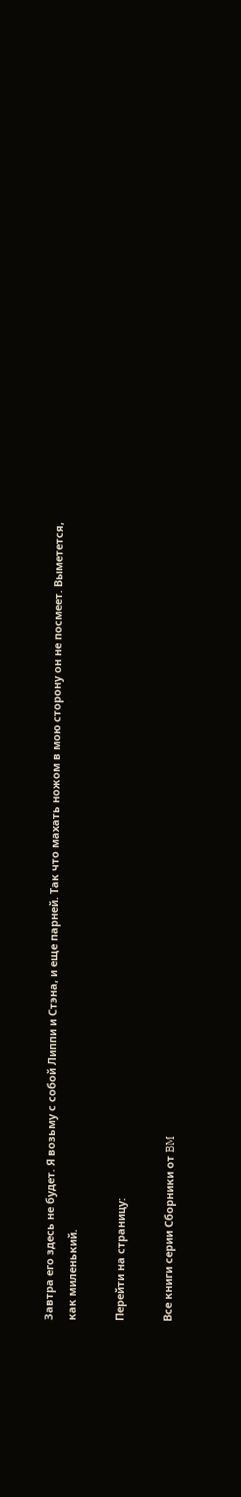Завтра его здесь не будет. Я возьму с собой Липпи и Стэна, и еще парней. Так что махать ножом в мою сторону он не посмеет. Выметется, как миленький.

Перейти на страницу:

Все книги серии Сборники от BM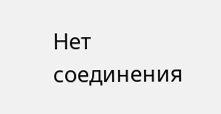Нет соединения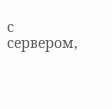с сервером,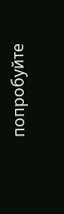попробуйте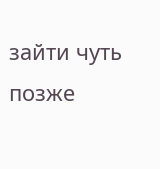зайти чуть позже